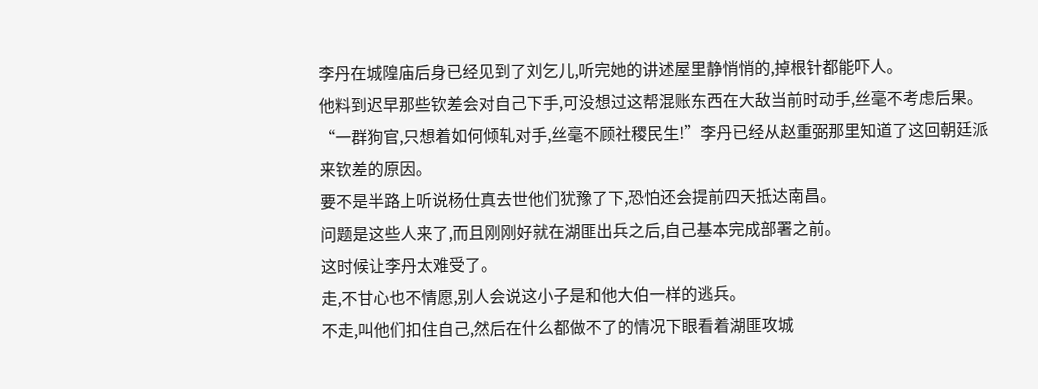李丹在城隍庙后身已经见到了刘乞儿,听完她的讲述屋里静悄悄的,掉根针都能吓人。
他料到迟早那些钦差会对自己下手,可没想过这帮混账东西在大敌当前时动手,丝毫不考虑后果。
“一群狗官,只想着如何倾轧对手,丝毫不顾社稷民生!”李丹已经从赵重弼那里知道了这回朝廷派来钦差的原因。
要不是半路上听说杨仕真去世他们犹豫了下,恐怕还会提前四天抵达南昌。
问题是这些人来了,而且刚刚好就在湖匪出兵之后,自己基本完成部署之前。
这时候让李丹太难受了。
走,不甘心也不情愿,别人会说这小子是和他大伯一样的逃兵。
不走,叫他们扣住自己,然后在什么都做不了的情况下眼看着湖匪攻城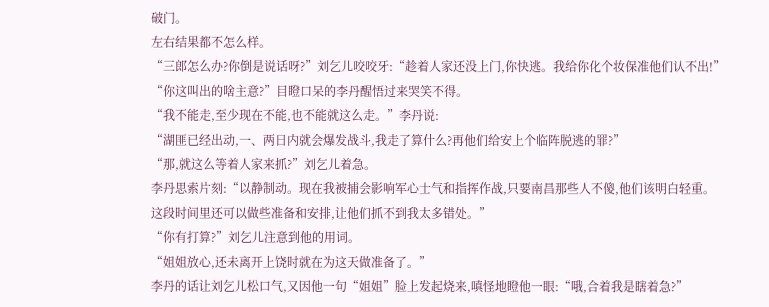破门。
左右结果都不怎么样。
“三郎怎么办?你倒是说话呀?”刘乞儿咬咬牙:“趁着人家还没上门,你快逃。我给你化个妆保准他们认不出!”
“你这叫出的啥主意?”目瞪口呆的李丹醒悟过来哭笑不得。
“我不能走,至少现在不能,也不能就这么走。”李丹说:
“湖匪已经出动,一、两日内就会爆发战斗,我走了算什么?再他们给安上个临阵脱逃的罪?”
“那,就这么等着人家来抓?”刘乞儿着急。
李丹思索片刻:“以静制动。现在我被捕会影响军心士气和指挥作战,只要南昌那些人不傻,他们该明白轻重。
这段时间里还可以做些准备和安排,让他们抓不到我太多错处。”
“你有打算?”刘乞儿注意到他的用词。
“姐姐放心,还未离开上饶时就在为这天做准备了。”
李丹的话让刘乞儿松口气,又因他一句“姐姐”脸上发起烧来,嗔怪地瞪他一眼:“哦,合着我是瞎着急?”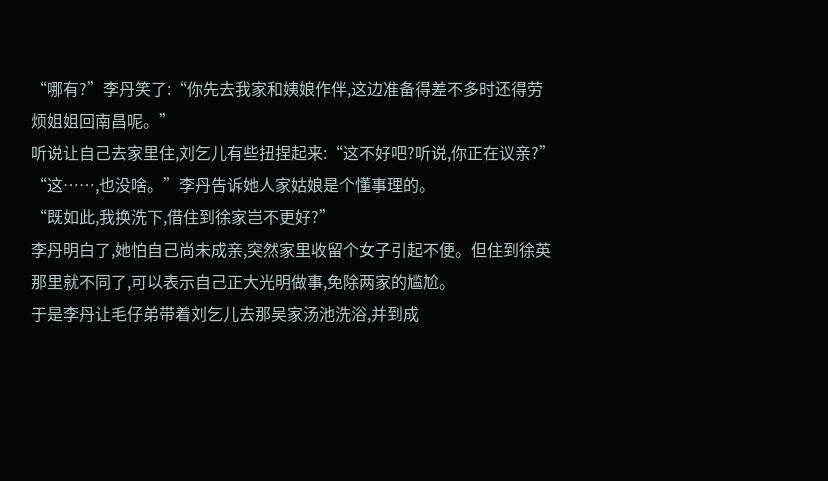“哪有?”李丹笑了:“你先去我家和姨娘作伴,这边准备得差不多时还得劳烦姐姐回南昌呢。”
听说让自己去家里住,刘乞儿有些扭捏起来:“这不好吧?听说,你正在议亲?”
“这……,也没啥。”李丹告诉她人家姑娘是个懂事理的。
“既如此,我换洗下,借住到徐家岂不更好?”
李丹明白了,她怕自己尚未成亲,突然家里收留个女子引起不便。但住到徐英那里就不同了,可以表示自己正大光明做事,免除两家的尴尬。
于是李丹让毛仔弟带着刘乞儿去那吴家汤池洗浴,并到成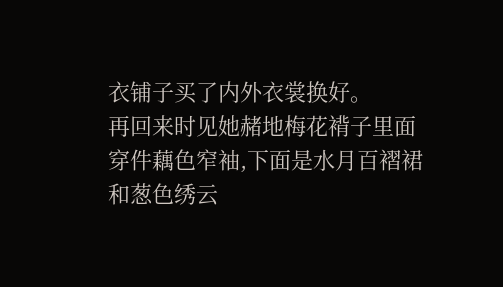衣铺子买了内外衣裳换好。
再回来时见她赭地梅花褙子里面穿件藕色窄袖,下面是水月百褶裙和葱色绣云